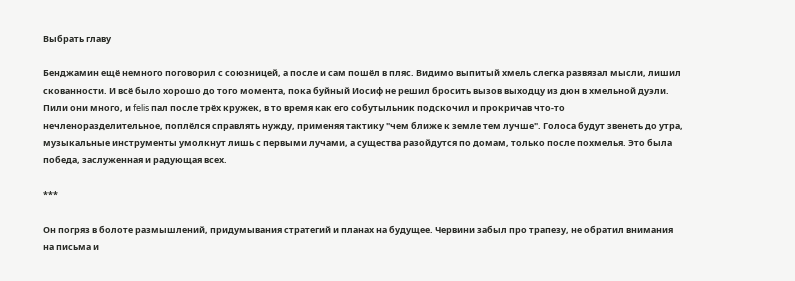Выбрать главу

Бенджамин ещё немного поговорил с союзницей, а после и сам пошёл в пляс. Видимо выпитый хмель слегка развязал мысли, лишил скованности. И всё было хорошо до того момента, пока буйный Иосиф не решил бросить вызов выходцу из дюн в хмельной дуэли. Пили они много, и felis пал после трёх кружек, в то время как его собутыльник подскочил и прокричав что-то нечленоразделительное, поплёлся справлять нужду, применяя тактику "чем ближе к земле тем лучше". Голоса будут звенеть до утра, музыкальные инструменты умолкнут лишь с первыми лучами, а существа разойдутся по домам, только после похмелья. Это была победа, заслуженная и радующая всех.

***

Он погряз в болоте размышлений, придумывания стратегий и планах на будущее. Червини забыл про трапезу, не обратил внимания на письма и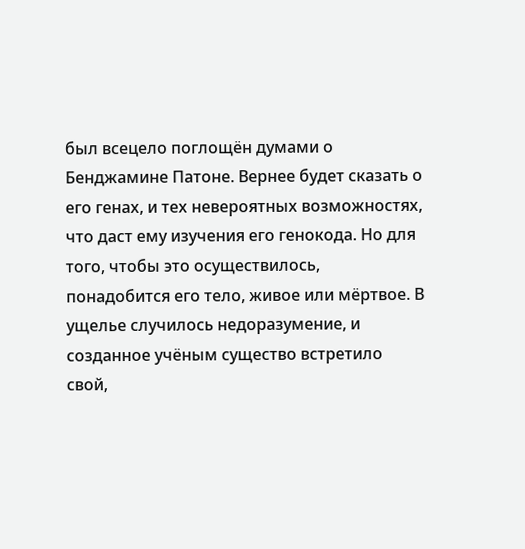был всецело поглощён думами о Бенджамине Патоне. Вернее будет сказать о его генах, и тех невероятных возможностях, что даст ему изучения его генокода. Но для того, чтобы это осуществилось, понадобится его тело, живое или мёртвое. В ущелье случилось недоразумение, и созданное учёным существо встретило свой,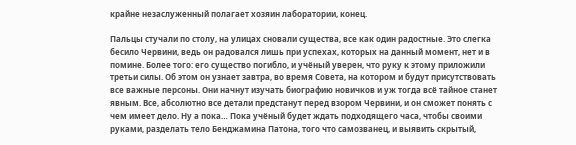крайне незаслуженный полагает хозяин лаборатории, конец.

Пальцы стучали по столу, на улицах сновали существа, все как один радостные. Это слегка бесило Червини, ведь он радовался лишь при успехах, которых на данный момент, нет и в помине. Более того: его существо погибло, и учёный уверен, что руку к этому приложили третьи силы. Об этом он узнает завтра, во время Совета, на котором и будут присутствовать все важные персоны. Они начнут изучать биографию новичков и уж тогда всё тайное станет явным. Все, абсолютно все детали предстанут перед взором Червини, и он сможет понять с чем имеет дело. Ну а пока… Пока учёный будет ждать подходящего часа, чтобы своими руками, разделать тело Бенджамина Патона, того что самозванец, и выявить скрытый,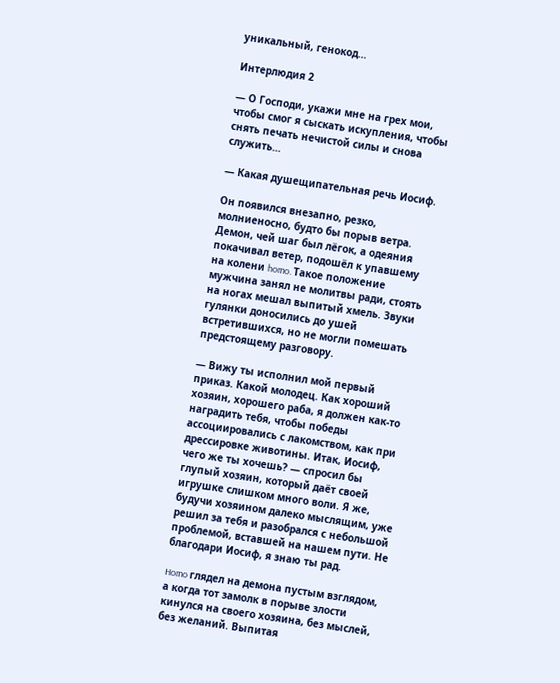уникальный, генокод…

Интерлюдия 2

— О Господи, укажи мне на грех мои, чтобы смог я сыскать искупления, чтобы снять печать нечистой силы и снова служить…

— Какая душещипательная речь Иосиф.

Он появился внезапно, резко, молниеносно, будто бы порыв ветра. Демон, чей шаг был лёгок, а одеяния покачивал ветер, подошёл к упавшему на колени homo. Такое положение мужчина занял не молитвы ради, стоять на ногах мешал выпитый хмель. Звуки гулянки доносились до ушей встретившихся, но не могли помешать предстоящему разговору.

— Вижу ты исполнил мой первый приказ. Какой молодец. Как хороший хозяин, хорошего раба, я должен как-то наградить тебя, чтобы победы ассоциировались с лакомством, как при дрессировке животины. Итак, Иосиф, чего же ты хочешь? — спросил бы глупый хозяин, который даёт своей игрушке слишком много воли. Я же, будучи хозяином далеко мыслящим, уже решил за тебя и разобрался с небольшой проблемой, вставшей на нашем пути. Не благодари Иосиф, я знаю ты рад.

Homo глядел на демона пустым взглядом, а когда тот замолк в порыве злости кинулся на своего хозяина, без мыслей, без желаний. Выпитая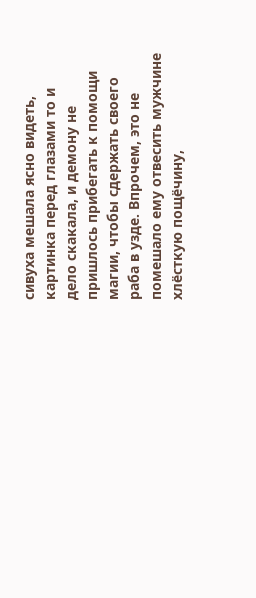сивуха мешала ясно видеть, картинка перед глазами то и дело скакала, и демону не пришлось прибегать к помощи магии, чтобы сдержать своего раба в узде. Впрочем, это не помешало ему отвесить мужчине хлёсткую пощёчину,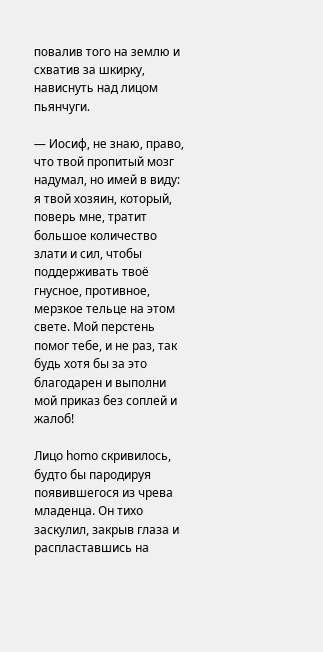повалив того на землю и схватив за шкирку, нависнуть над лицом пьянчуги.

— Иосиф, не знаю, право, что твой пропитый мозг надумал, но имей в виду: я твой хозяин, который, поверь мне, тратит большое количество злати и сил, чтобы поддерживать твоё гнусное, противное, мерзкое тельце на этом свете. Мой перстень помог тебе, и не раз, так будь хотя бы за это благодарен и выполни мой приказ без соплей и жалоб!

Лицо homo скривилось, будто бы пародируя появившегося из чрева младенца. Он тихо заскулил, закрыв глаза и распластавшись на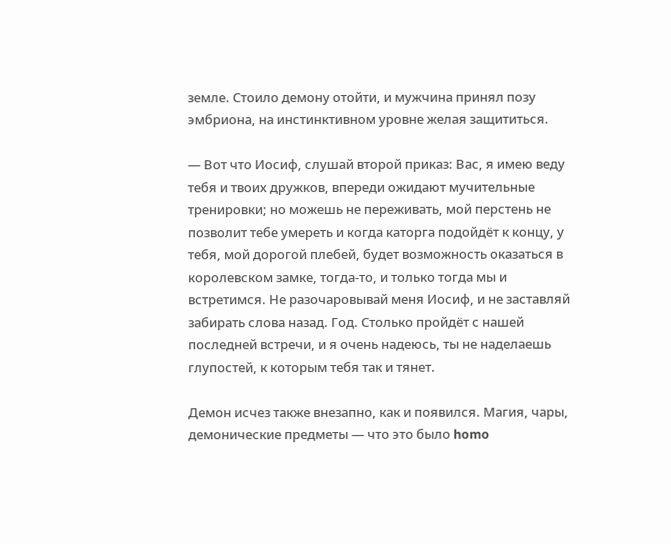земле. Стоило демону отойти, и мужчина принял позу эмбриона, на инстинктивном уровне желая защититься.

— Вот что Иосиф, слушай второй приказ: Вас, я имею веду тебя и твоих дружков, впереди ожидают мучительные тренировки; но можешь не переживать, мой перстень не позволит тебе умереть и когда каторга подойдёт к концу, у тебя, мой дорогой плебей, будет возможность оказаться в королевском замке, тогда-то, и только тогда мы и встретимся. Не разочаровывай меня Иосиф, и не заставляй забирать слова назад. Год. Столько пройдёт с нашей последней встречи, и я очень надеюсь, ты не наделаешь глупостей, к которым тебя так и тянет.

Демон исчез также внезапно, как и появился. Магия, чары, демонические предметы — что это было homo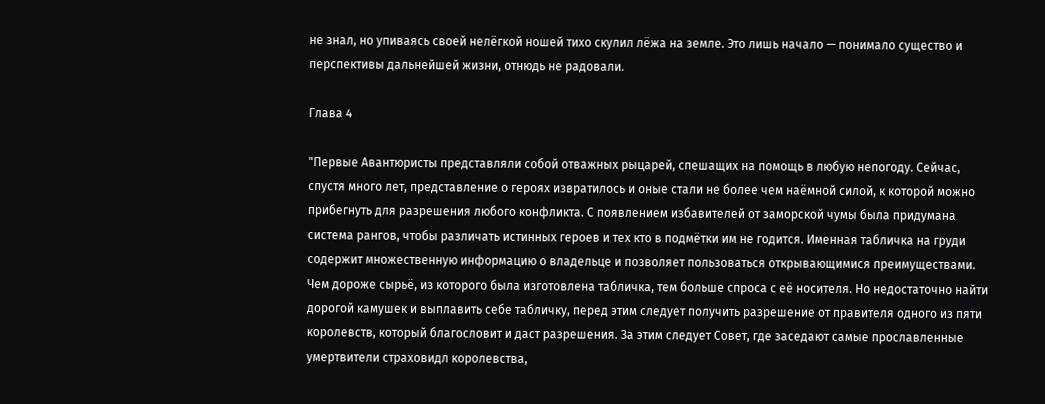не знал, но упиваясь своей нелёгкой ношей тихо скулил лёжа на земле. Это лишь начало — понимало существо и перспективы дальнейшей жизни, отнюдь не радовали.

Глава 4

"Первые Авантюристы представляли собой отважных рыцарей, спешащих на помощь в любую непогоду. Сейчас, спустя много лет, представление о героях извратилось и оные стали не более чем наёмной силой, к которой можно прибегнуть для разрешения любого конфликта. С появлением избавителей от заморской чумы была придумана система рангов, чтобы различать истинных героев и тех кто в подмётки им не годится. Именная табличка на груди содержит множественную информацию о владельце и позволяет пользоваться открывающимися преимуществами. Чем дороже сырьё, из которого была изготовлена табличка, тем больше спроса с её носителя. Но недостаточно найти дорогой камушек и выплавить себе табличку, перед этим следует получить разрешение от правителя одного из пяти королевств, который благословит и даст разрешения. За этим следует Совет, где заседают самые прославленные умертвители страховидл королевства,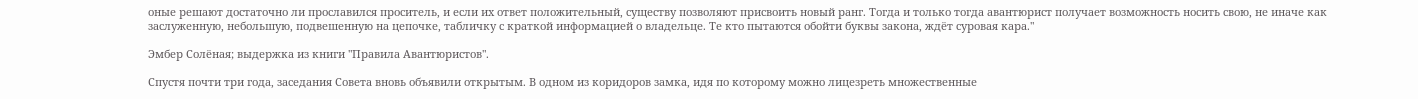оные решают достаточно ли прославился проситель, и если их ответ положительный, существу позволяют присвоить новый ранг. Тогда и только тогда авантюрист получает возможность носить свою, не иначе как заслуженную, небольшую, подвешенную на цепочке, табличку с краткой информацией о владельце. Те кто пытаются обойти буквы закона, ждёт суровая кара."

Эмбер Солёная; выдержка из книги "Правила Авантюристов".

Спустя почти три года, заседания Совета вновь объявили открытым. В одном из коридоров замка, идя по которому можно лицезреть множественные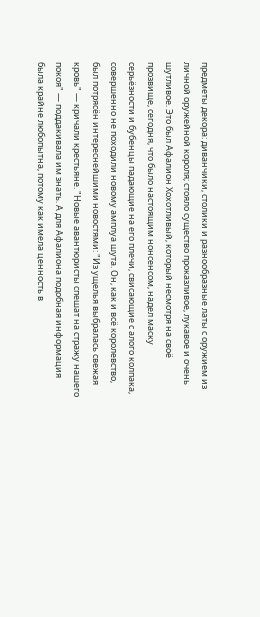предметы декора: диванчики, столики и разнообразные латы с оружием из личной оружейной короля; стояло существо проказливое, лукавое и очень шутливое. Это был Афалион Хохотливый, который несмотря на своё прозвище, сегодня, что было настоящим нонсенсом, надел маску серьёзности и бубенцы падающие на его плечи, свисающие с алого колпака, совершенно не походили новому амплуа шута. Он, как и всё королевство, был потрясён интереснейшими новостями: "Из ущелья выбралась свежая кровь" — кричали крестьяне. "Новые авантюристы спешат на стражу нашего покоя" — поддакивала им знать. А для Афалиона подобная информация была крайне любопытна, потому как имела ценность в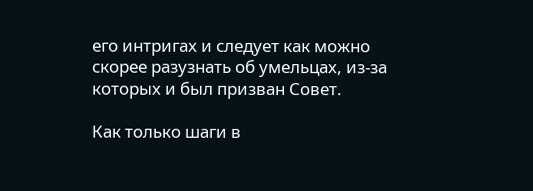его интригах и следует как можно скорее разузнать об умельцах, из-за которых и был призван Совет.

Как только шаги в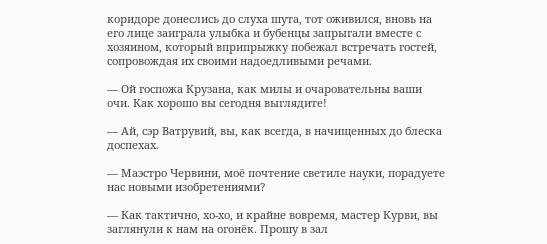коридоре донеслись до слуха шута, тот оживился, вновь на его лице заиграла улыбка и бубенцы запрыгали вместе с хозяином, который вприпрыжку побежал встречать гостей, сопровождая их своими надоедливыми речами.

— Ой госпожа Крузана, как милы и очаровательны ваши очи. Как хорошо вы сегодня выглядите!

— Ай, сэр Ватрувий, вы, как всегда, в начищенных до блеска доспехах.

— Маэстро Червини, моё почтение светиле науки, порадуете нас новыми изобретениями?

— Как тактично, хо-хо, и крайне вовремя, мастер Курви, вы заглянули к нам на огонёк. Прошу в зал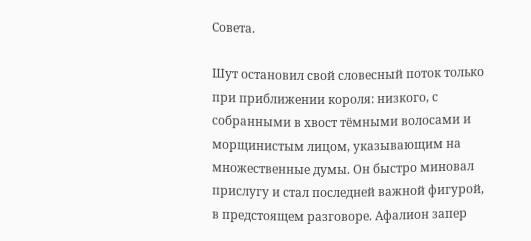Совета.

Шут остановил свой словесный поток только при приближении короля: низкого, с собранными в хвост тёмными волосами и морщинистым лицом, указывающим на множественные думы. Он быстро миновал прислугу и стал последней важной фигурой, в предстоящем разговоре. Афалион запер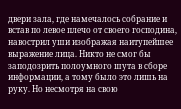двери зала, где намечалось собрание и встав по левое плечо от своего господина, навострил уши изображая наитупейшее выражение лица. Никто не смог бы заподозрить полоумного шута в сборе информации, а тому было это лишь на руку. Но несмотря на свою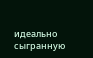идеально сыгранную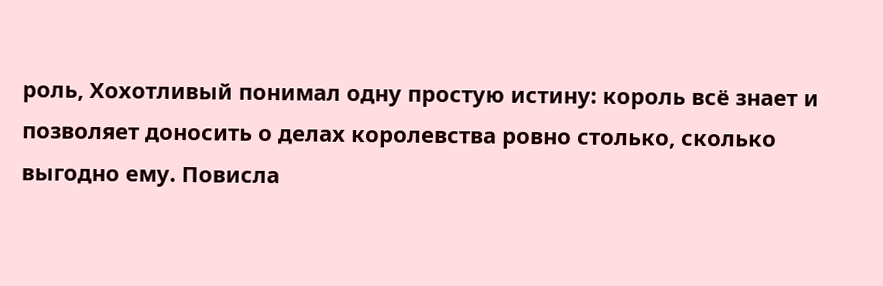роль, Хохотливый понимал одну простую истину: король всё знает и позволяет доносить о делах королевства ровно столько, сколько выгодно ему. Повисла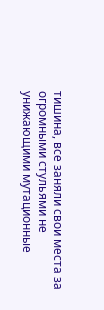тишина, все заняли свои места за огромными стульями не унижающими мутационные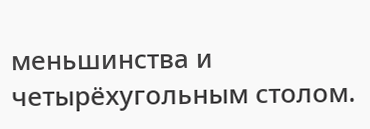меньшинства и четырёхугольным столом.